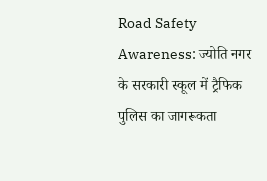Road Safety Awareness: ज्योति नगर के सरकारी स्कूल में ट्रैफिक पुलिस का जागरूकता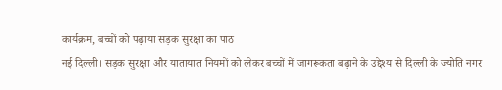कार्यक्रम, बच्चों को पढ़ाया सड़क सुरक्षा का पाठ
नई दिल्ली। सड़क सुरक्षा और यातायात नियमों को लेकर बच्चों में जागरूकता बढ़ाने के उद्देश्य से दिल्ली के ज्योति नगर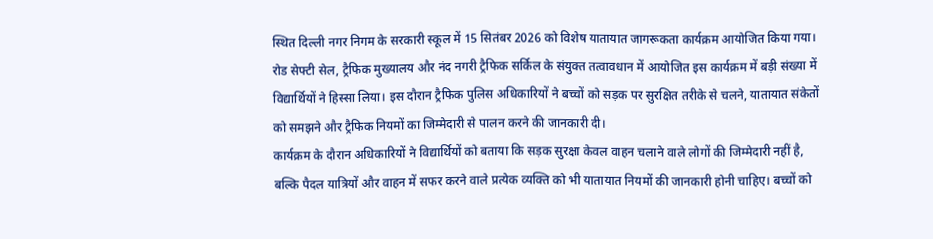स्थित दिल्ली नगर निगम के सरकारी स्कूल में 15 सितंबर 2026 को विशेष यातायात जागरूकता कार्यक्रम आयोजित किया गया। रोड सेफ्टी सेल, ट्रैफिक मुख्यालय और नंद नगरी ट्रैफिक सर्किल के संयुक्त तत्वावधान में आयोजित इस कार्यक्रम में बड़ी संख्या में विद्यार्थियों ने हिस्सा लिया। इस दौरान ट्रैफिक पुलिस अधिकारियों ने बच्चों को सड़क पर सुरक्षित तरीके से चलने, यातायात संकेतों को समझने और ट्रैफिक नियमों का जिम्मेदारी से पालन करने की जानकारी दी।
कार्यक्रम के दौरान अधिकारियों ने विद्यार्थियों को बताया कि सड़क सुरक्षा केवल वाहन चलाने वाले लोगों की जिम्मेदारी नहीं है, बल्कि पैदल यात्रियों और वाहन में सफर करने वाले प्रत्येक व्यक्ति को भी यातायात नियमों की जानकारी होनी चाहिए। बच्चों को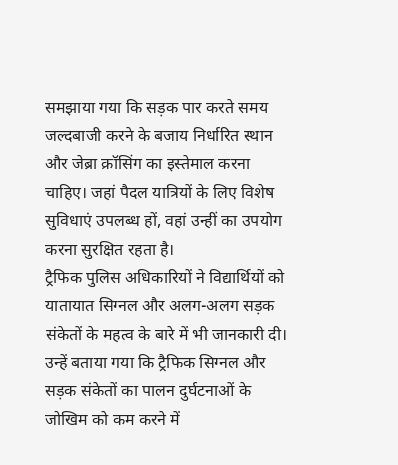समझाया गया कि सड़क पार करते समय जल्दबाजी करने के बजाय निर्धारित स्थान और जेब्रा क्रॉसिंग का इस्तेमाल करना चाहिए। जहां पैदल यात्रियों के लिए विशेष सुविधाएं उपलब्ध हों, वहां उन्हीं का उपयोग करना सुरक्षित रहता है।
ट्रैफिक पुलिस अधिकारियों ने विद्यार्थियों को यातायात सिग्नल और अलग-अलग सड़क संकेतों के महत्व के बारे में भी जानकारी दी। उन्हें बताया गया कि ट्रैफिक सिग्नल और सड़क संकेतों का पालन दुर्घटनाओं के जोखिम को कम करने में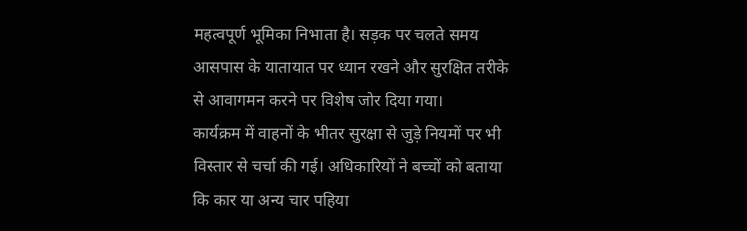महत्वपूर्ण भूमिका निभाता है। सड़क पर चलते समय आसपास के यातायात पर ध्यान रखने और सुरक्षित तरीके से आवागमन करने पर विशेष जोर दिया गया।
कार्यक्रम में वाहनों के भीतर सुरक्षा से जुड़े नियमों पर भी विस्तार से चर्चा की गई। अधिकारियों ने बच्चों को बताया कि कार या अन्य चार पहिया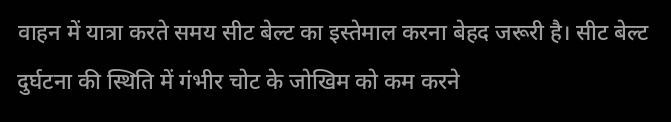वाहन में यात्रा करते समय सीट बेल्ट का इस्तेमाल करना बेहद जरूरी है। सीट बेल्ट दुर्घटना की स्थिति में गंभीर चोट के जोखिम को कम करने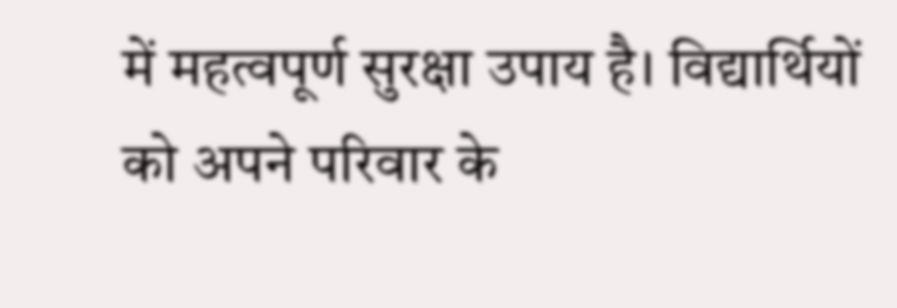में महत्वपूर्ण सुरक्षा उपाय है। विद्यार्थियों को अपने परिवार के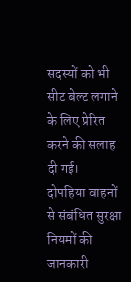सदस्यों को भी सीट बेल्ट लगाने के लिए प्रेरित करने की सलाह दी गई।
दोपहिया वाहनों से संबंधित सुरक्षा नियमों की जानकारी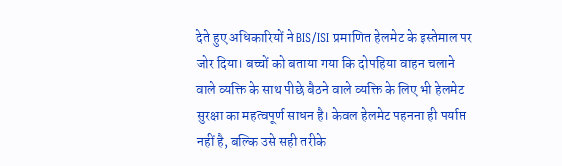देते हुए अधिकारियों ने BIS/ISI प्रमाणित हेलमेट के इस्तेमाल पर जोर दिया। बच्चों को बताया गया कि दोपहिया वाहन चलाने वाले व्यक्ति के साथ पीछे बैठने वाले व्यक्ति के लिए भी हेलमेट सुरक्षा का महत्वपूर्ण साधन है। केवल हेलमेट पहनना ही पर्याप्त नहीं है, बल्कि उसे सही तरीके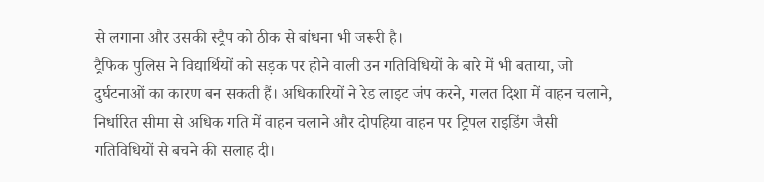से लगाना और उसकी स्ट्रैप को ठीक से बांधना भी जरूरी है।
ट्रैफिक पुलिस ने विद्यार्थियों को सड़क पर होने वाली उन गतिविधियों के बारे में भी बताया, जो दुर्घटनाओं का कारण बन सकती हैं। अधिकारियों ने रेड लाइट जंप करने, गलत दिशा में वाहन चलाने, निर्धारित सीमा से अधिक गति में वाहन चलाने और दोपहिया वाहन पर ट्रिपल राइडिंग जैसी गतिविधियों से बचने की सलाह दी।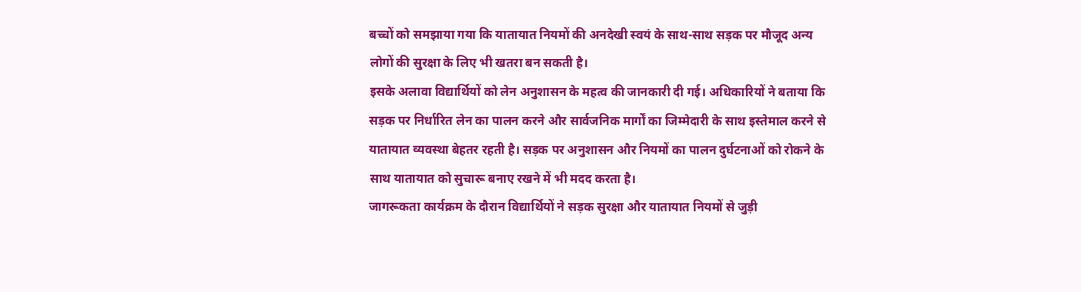बच्चों को समझाया गया कि यातायात नियमों की अनदेखी स्वयं के साथ-साथ सड़क पर मौजूद अन्य लोगों की सुरक्षा के लिए भी खतरा बन सकती है।
इसके अलावा विद्यार्थियों को लेन अनुशासन के महत्व की जानकारी दी गई। अधिकारियों ने बताया कि सड़क पर निर्धारित लेन का पालन करने और सार्वजनिक मार्गों का जिम्मेदारी के साथ इस्तेमाल करने से यातायात व्यवस्था बेहतर रहती है। सड़क पर अनुशासन और नियमों का पालन दुर्घटनाओं को रोकने के साथ यातायात को सुचारू बनाए रखने में भी मदद करता है।
जागरूकता कार्यक्रम के दौरान विद्यार्थियों ने सड़क सुरक्षा और यातायात नियमों से जुड़ी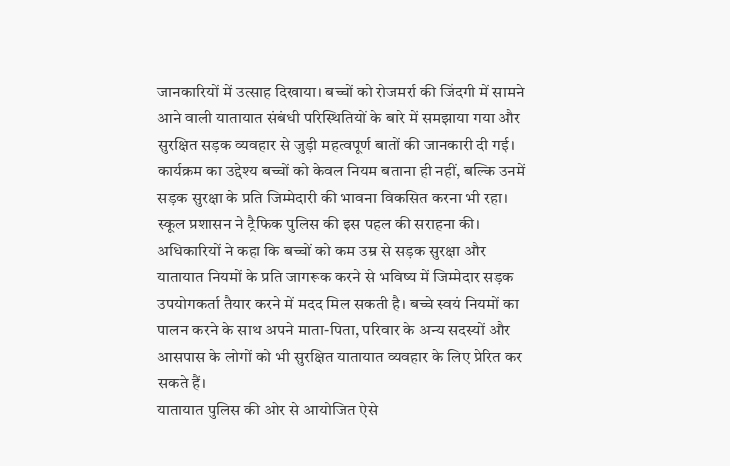जानकारियों में उत्साह दिखाया। बच्चों को रोजमर्रा की जिंदगी में सामने आने वाली यातायात संबंधी परिस्थितियों के बारे में समझाया गया और सुरक्षित सड़क व्यवहार से जुड़ी महत्वपूर्ण बातों की जानकारी दी गई। कार्यक्रम का उद्देश्य बच्चों को केवल नियम बताना ही नहीं, बल्कि उनमें सड़क सुरक्षा के प्रति जिम्मेदारी की भावना विकसित करना भी रहा।
स्कूल प्रशासन ने ट्रैफिक पुलिस की इस पहल की सराहना की। अधिकारियों ने कहा कि बच्चों को कम उम्र से सड़क सुरक्षा और यातायात नियमों के प्रति जागरूक करने से भविष्य में जिम्मेदार सड़क उपयोगकर्ता तैयार करने में मदद मिल सकती है। बच्चे स्वयं नियमों का पालन करने के साथ अपने माता-पिता, परिवार के अन्य सदस्यों और आसपास के लोगों को भी सुरक्षित यातायात व्यवहार के लिए प्रेरित कर सकते हैं।
यातायात पुलिस की ओर से आयोजित ऐसे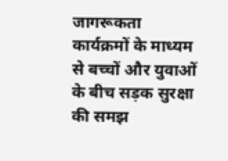जागरूकता कार्यक्रमों के माध्यम से बच्चों और युवाओं के बीच सड़क सुरक्षा की समझ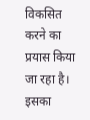विकसित करने का प्रयास किया जा रहा है। इसका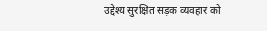उद्देश्य सुरक्षित सड़क व्यवहार को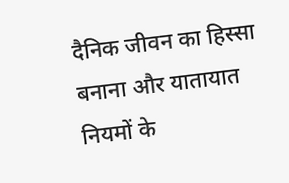दैनिक जीवन का हिस्सा बनाना और यातायात नियमों के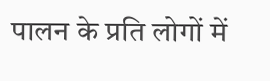पालन के प्रति लोगों में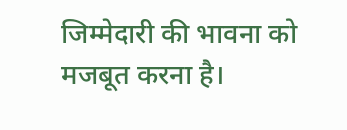जिम्मेदारी की भावना को मजबूत करना है।